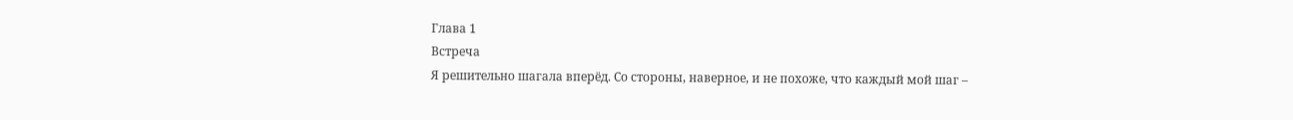Глава 1
Встреча
Я решительно шагала вперёд. Со стороны, наверное, и не похоже, что каждый мой шаг –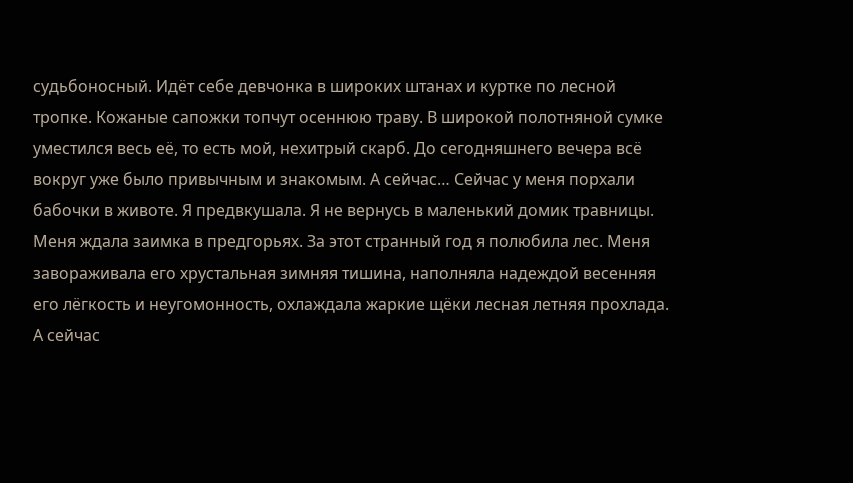судьбоносный. Идёт себе девчонка в широких штанах и куртке по лесной тропке. Кожаные сапожки топчут осеннюю траву. В широкой полотняной сумке уместился весь её, то есть мой, нехитрый скарб. До сегодняшнего вечера всё вокруг уже было привычным и знакомым. А сейчас… Сейчас у меня порхали бабочки в животе. Я предвкушала. Я не вернусь в маленький домик травницы.
Меня ждала заимка в предгорьях. За этот странный год я полюбила лес. Меня завораживала его хрустальная зимняя тишина, наполняла надеждой весенняя его лёгкость и неугомонность, охлаждала жаркие щёки лесная летняя прохлада. А сейчас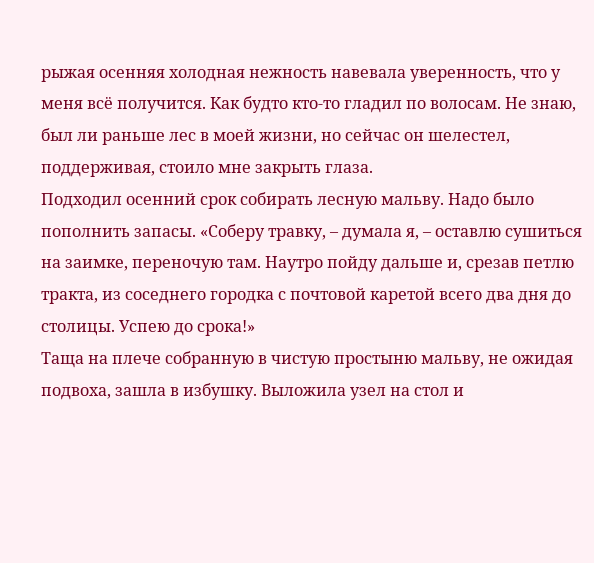рыжая осенняя холодная нежность навевала уверенность, что у меня всё получится. Как будто кто-то гладил по волосам. Не знаю, был ли раньше лес в моей жизни, но сейчас он шелестел, поддерживая, стоило мне закрыть глаза.
Подходил осенний срок собирать лесную мальву. Надо было пополнить запасы. «Соберу травку, – думала я, – оставлю сушиться на заимке, переночую там. Наутро пойду дальше и, срезав петлю тракта, из соседнего городка с почтовой каретой всего два дня до столицы. Успею до срока!»
Таща на плече собранную в чистую простыню мальву, не ожидая подвоха, зашла в избушку. Выложила узел на стол и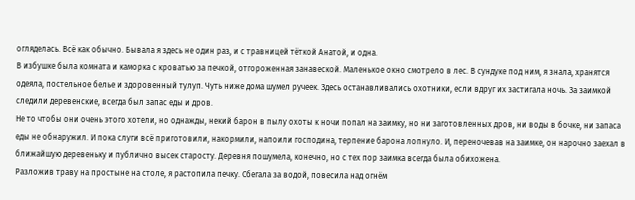огляделась. Всё как обычно. Бывала я здесь не один раз, и с травницей тёткой Анатой, и одна.
В избушке была комната и каморка с кроватью за печкой, отгороженная занавеской. Маленькое окно смотрело в лес. В сундуке под ним, я знала, хранятся одеяла, постельное белье и здоровенный тулуп. Чуть ниже дома шумел ручеек. Здесь останавливались охотники, если вдруг их застигала ночь. За заимкой следили деревенские, всегда был запас еды и дров.
Не то чтобы они очень этого хотели, но однажды, некий барон в пылу охоты к ночи попал на заимку, но ни заготовленных дров, ни воды в бочке, ни запаса еды не обнаружил. И пока слуги всё приготовили, накормили, напоили господина, терпение барона лопнуло. И, переночевав на заимке, он нарочно заехал в ближайшую деревеньку и публично высек старосту. Деревня пошумела, конечно, но с тех пор заимка всегда была обихожена.
Разложив траву на простыне на столе, я растопила печку. Сбегала за водой, повесила над огнём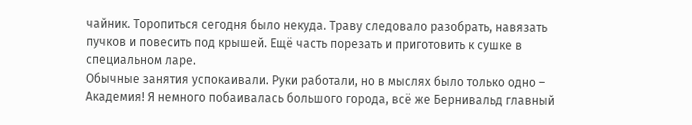чайник. Торопиться сегодня было некуда. Траву следовало разобрать, навязать пучков и повесить под крышей. Ещё часть порезать и приготовить к сушке в специальном ларе.
Обычные занятия успокаивали. Руки работали, но в мыслях было только одно – Академия! Я немного побаивалась большого города, всё же Бернивальд главный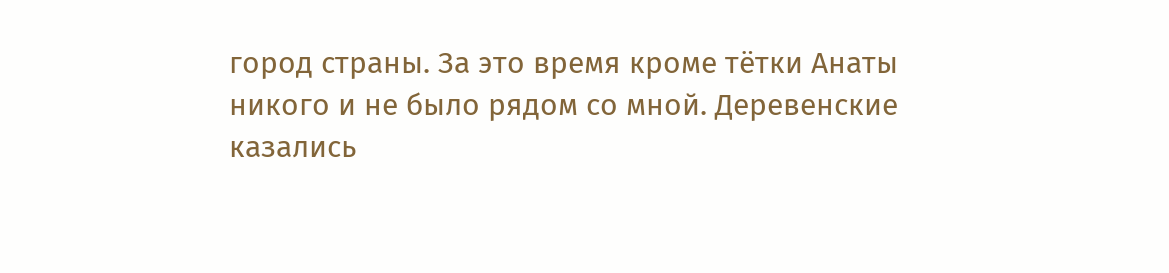город страны. За это время кроме тётки Анаты никого и не было рядом со мной. Деревенские казались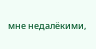мне недалёкими,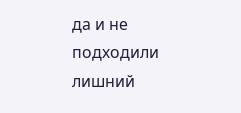да и не подходили лишний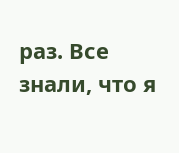раз. Все знали, что я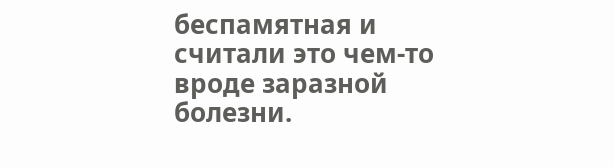беспамятная и считали это чем-то вроде заразной болезни.